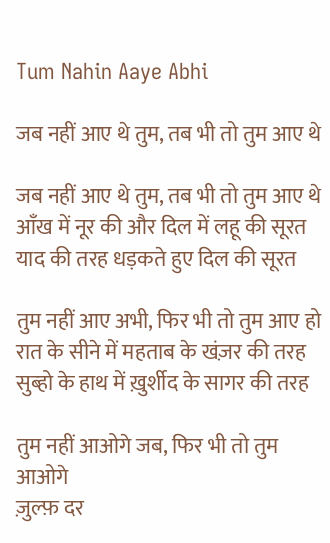Tum Nahin Aaye Abhi

जब नहीं आए थे तुम, तब भी तो तुम आए थे

जब नहीं आए थे तुम, तब भी तो तुम आए थे
आँख में नूर की और दिल में लहू की सूरत
याद की तरह धड़कते हुए दिल की सूरत

तुम नहीं आए अभी, फिर भी तो तुम आए हो
रात के सीने में महताब के खंज़र की तरह
सुब्‍हो के हाथ में ख़ुर्शीद के सागर की तरह

तुम नहीं आओगे जब, फिर भी तो तुम आओगे
ज़ुल्‍फ़ दर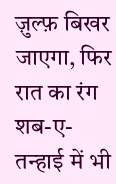ज़ुल्‍फ़ बिखर जाएगा, फिर रात का रंग
शब-ए-तन्‍हाई में भी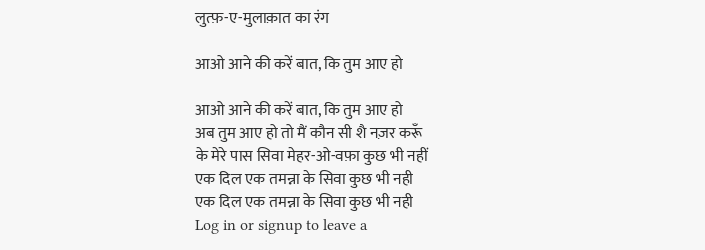लुत्‍फ़-ए-मुलाक़ात का रंग

आओ आने की करें बात, कि तुम आए हो

आओ आने की करें बात, कि तुम आए हो
अब तुम आए हो तो मैं कौन सी शै नज़र करूँ
के मेरे पास सिवा मेहर-ओ-वफ़ा कुछ भी नहीं
एक दिल एक तमन्ना के सिवा कुछ भी नही
एक दिल एक तमन्ना के सिवा कुछ भी नही
Log in or signup to leave a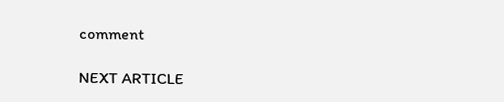comment

NEXT ARTICLE